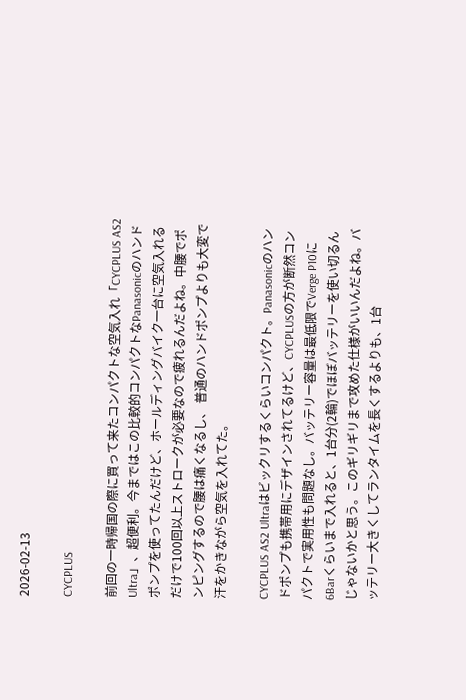2026-02-13

CYCPLUS

前回の一時帰国の際に買って来たコンパクトな空気入れ「CYCPLUS AS2 Ultra」、超便利。今まではこの比較的コンパクトなPanasonicのハンドポンプを使ってたんだけど、ホールディングバイク一台に空気入れるだけで100回以上ストロークが必要なので疲れるんだよね。中腰でポンピングするので腰は痛くなるし、 普通のハンドポンプよりも大変で汗をかきながら空気を入れてた。

CYCPLUS AS2 Ultraはビックリするくらいコンパクト。Panasonicのハンドポンプも携帯用にデザインされてるけど、CYCPLUSの方が断然コンパクトで実用性も問題なし。バッテリー容量は最低限でVerge P10に6Barくらいまで入れると、1台分(2輪)でほぼバッテリーを使い切るんじゃないかと思う。このギリギリまで攻めた仕様がいいんだよね。バッテリー大きくしてランタイムを長くするよりも、1台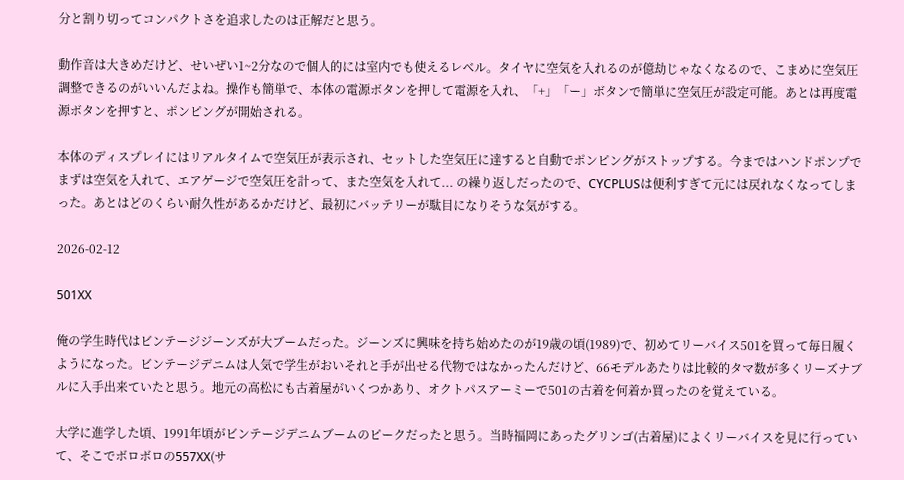分と割り切ってコンパクトさを追求したのは正解だと思う。

動作音は大きめだけど、せいぜい1~2分なので個人的には室内でも使えるレベル。タイヤに空気を入れるのが億劫じゃなくなるので、こまめに空気圧調整できるのがいいんだよね。操作も簡単で、本体の電源ボタンを押して電源を入れ、「+」「ー」ボタンで簡単に空気圧が設定可能。あとは再度電源ボタンを押すと、ポンピングが開始される。

本体のディスプレイにはリアルタイムで空気圧が表示され、セットした空気圧に達すると自動でポンピングがストップする。今まではハンドポンプでまずは空気を入れて、エアゲージで空気圧を計って、また空気を入れて... の繰り返しだったので、CYCPLUSは便利すぎて元には戻れなくなってしまった。あとはどのくらい耐久性があるかだけど、最初にバッテリーが駄目になりそうな気がする。

2026-02-12

501XX

俺の学生時代はビンテージジーンズが大ブームだった。ジーンズに興味を持ち始めたのが19歳の頃(1989)で、初めてリーバイス501を買って毎日履くようになった。ビンテージデニムは人気で学生がおいそれと手が出せる代物ではなかったんだけど、66モデルあたりは比較的タマ数が多くリーズナブルに入手出来ていたと思う。地元の高松にも古着屋がいくつかあり、オクトパスアーミーで501の古着を何着か買ったのを覚えている。

大学に進学した頃、1991年頃がビンテージデニムブームのピークだったと思う。当時福岡にあったグリンゴ(古着屋)によくリーバイスを見に行っていて、そこでボロボロの557XX(サ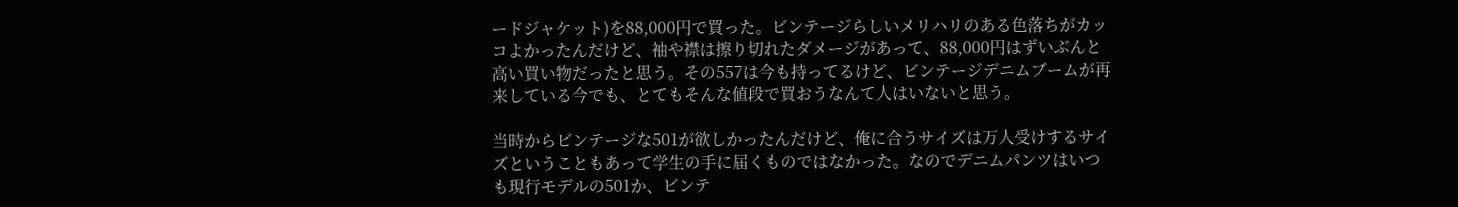ードジャケット)を88,000円で買った。ビンテージらしいメリハリのある色落ちがカッコよかったんだけど、袖や襟は擦り切れたダメージがあって、88,000円はずいぶんと高い買い物だったと思う。その557は今も持ってるけど、ビンテージデニムブームが再来している今でも、とてもそんな値段で買おうなんて人はいないと思う。

当時からビンテージな501が欲しかったんだけど、俺に合うサイズは万人受けするサイズということもあって学生の手に届くものではなかった。なのでデニムパンツはいつも現行モデルの501か、ビンテ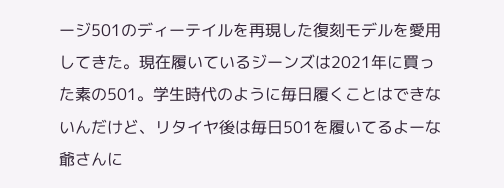ージ501のディーテイルを再現した復刻モデルを愛用してきた。現在履いているジーンズは2021年に買った素の501。学生時代のように毎日履くことはできないんだけど、リタイヤ後は毎日501を履いてるよーな爺さんに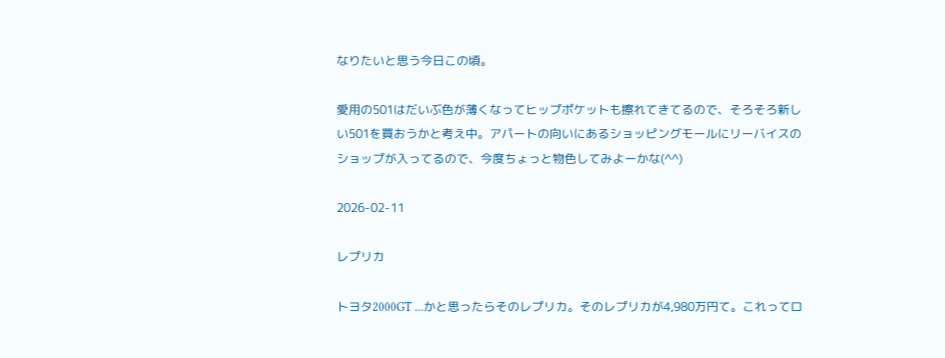なりたいと思う今日この頃。

愛用の501はだいぶ色が薄くなってヒップポケットも擦れてきてるので、そろそろ新しい501を買おうかと考え中。アパートの向いにあるショッピングモールにリーバイスのショップが入ってるので、今度ちょっと物色してみよーかな(^^)

2026-02-11

レプリカ

トヨタ2000GT ...かと思ったらそのレプリカ。そのレプリカが4,980万円て。これってロ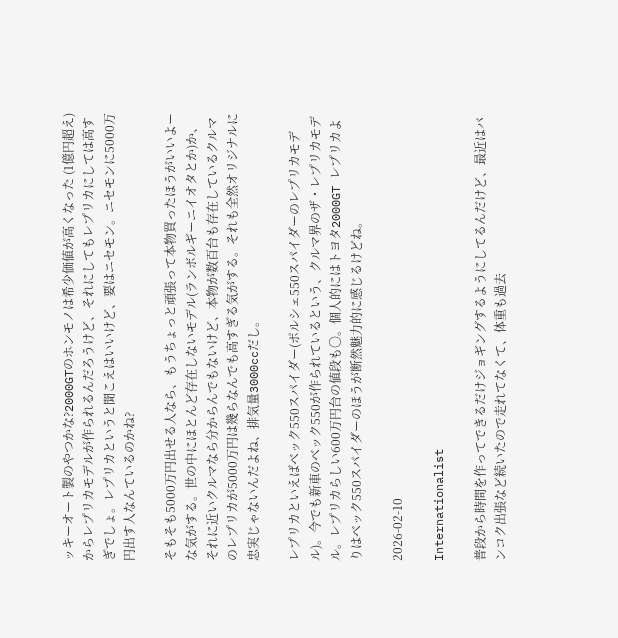ッキーオート製のやつかな?2000GTのホンモノは希少価値が高くなった (1億円超え)からレプリカモデルが作られるんだろうけど、それにしてもレプリカにしては高すぎでしょ。レプリカというと聞こえはいいけど、要はニセモン。ニセモンに5000万円出す人なんているのかね?

そもそも5000万円出せる人なら、もうちょっと頑張って本物買ったほうがいいよーな気がする。世の中にほとんど存在しないモデル(ランボルギーニイオタとか)か、それに近いクルマなら分からんでもないけど、本物が数百台も存在しているクルマのレプリカが5000万円は幾らなんでも高すぎる気がする。それも全然オリジナルに忠実じゃないんだよね、排気量3000ccだし。

レプリカといえばベック550スパイダー(ポルシェ550スパイダーのレプリカモデル)。今でも新車のベック550が作られているという、クルマ界のザ・レプリカモデル。レプリカらしい600万円台の値段も〇。個人的にはトヨタ2000GT レプリカよりはベック550スパイダーのほうが断然魅力的に感じるけどね。

2026-02-10

Internationalist

普段から時間を作ってできるだけジョギングするようにしてるんだけど、最近はバンコク出張など続いたので走れてなくて、体重も過去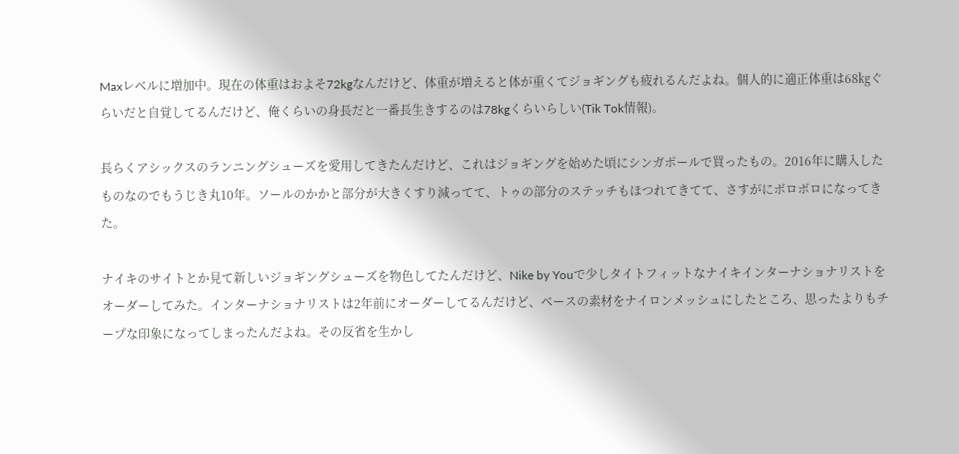Maxレベルに増加中。現在の体重はおよそ72kgなんだけど、体重が増えると体が重くてジョギングも疲れるんだよね。個人的に適正体重は68㎏ぐらいだと自覚してるんだけど、俺くらいの身長だと一番長生きするのは78kgくらいらしい(Tik Tok情報)。

長らくアシックスのランニングシューズを愛用してきたんだけど、これはジョギングを始めた頃にシンガポールで買ったもの。2016年に購入したものなのでもうじき丸10年。ソールのかかと部分が大きくすり減ってて、トゥの部分のステッチもほつれてきてて、さすがにボロボロになってきた。

ナイキのサイトとか見て新しいジョギングシューズを物色してたんだけど、Nike by Youで少しタイトフィットなナイキインターナショナリストをオーダーしてみた。インターナショナリストは2年前にオーダーしてるんだけど、ベースの素材をナイロンメッシュにしたところ、思ったよりもチープな印象になってしまったんだよね。その反省を生かし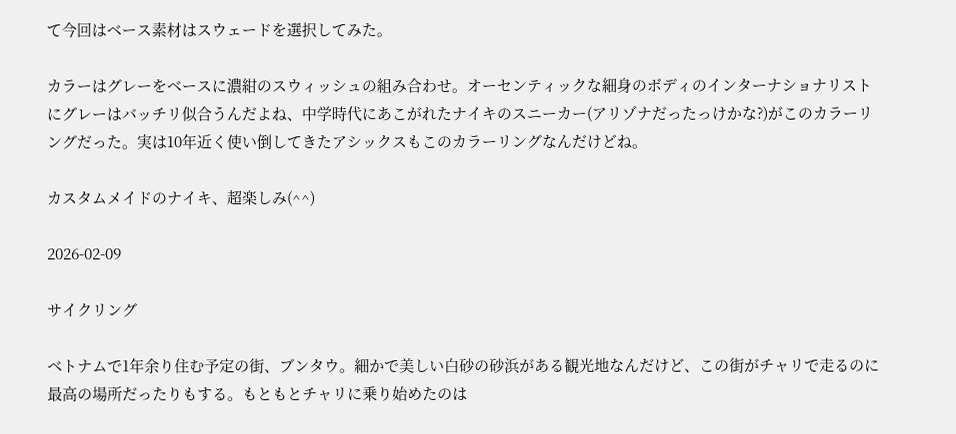て今回はベース素材はスウェードを選択してみた。

カラーはグレーをベースに濃紺のスウィッシュの組み合わせ。オーセンティックな細身のボディのインターナショナリストにグレーはバッチリ似合うんだよね、中学時代にあこがれたナイキのスニーカー(アリゾナだったっけかな?)がこのカラーリングだった。実は10年近く使い倒してきたアシックスもこのカラーリングなんだけどね。

カスタムメイドのナイキ、超楽しみ(^^)

2026-02-09

サイクリング

ベトナムで1年余り住む予定の街、ブンタウ。細かで美しい白砂の砂浜がある観光地なんだけど、この街がチャリで走るのに最高の場所だったりもする。もともとチャリに乗り始めたのは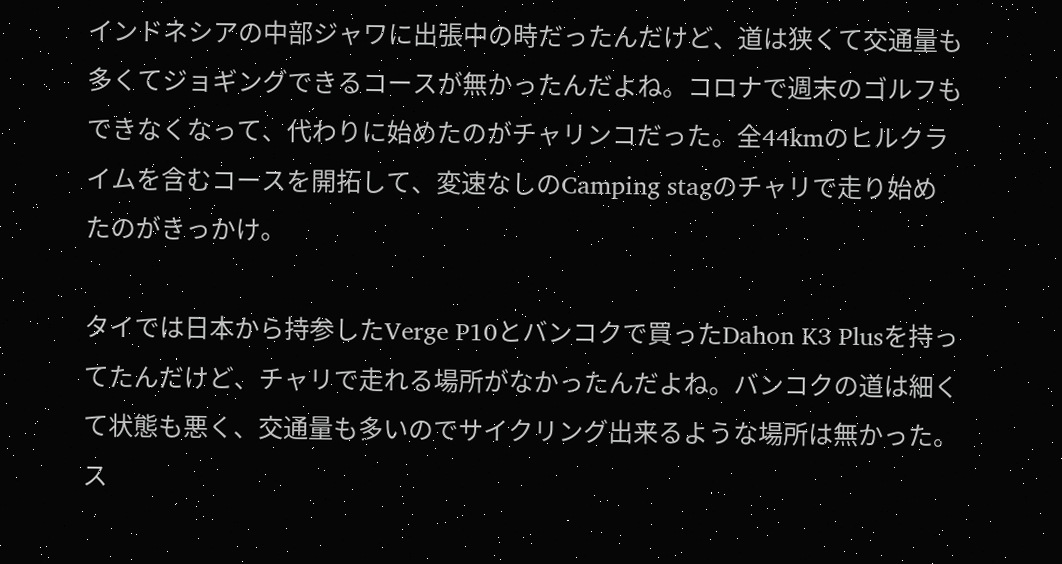インドネシアの中部ジャワに出張中の時だったんだけど、道は狭くて交通量も多くてジョギングできるコースが無かったんだよね。コロナで週末のゴルフもできなくなって、代わりに始めたのがチャリンコだった。全44kmのヒルクライムを含むコースを開拓して、変速なしのCamping stagのチャリで走り始めたのがきっかけ。

タイでは日本から持参したVerge P10とバンコクで買ったDahon K3 Plusを持ってたんだけど、チャリで走れる場所がなかったんだよね。バンコクの道は細くて状態も悪く、交通量も多いのでサイクリング出来るような場所は無かった。ス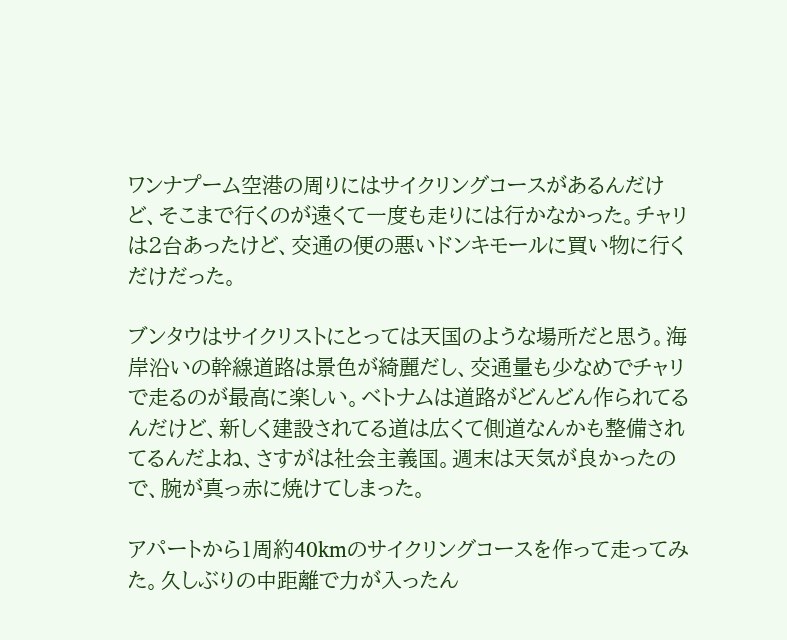ワンナプーム空港の周りにはサイクリングコースがあるんだけど、そこまで行くのが遠くて一度も走りには行かなかった。チャリは2台あったけど、交通の便の悪いドンキモールに買い物に行くだけだった。

ブンタウはサイクリストにとっては天国のような場所だと思う。海岸沿いの幹線道路は景色が綺麗だし、交通量も少なめでチャリで走るのが最高に楽しい。ベトナムは道路がどんどん作られてるんだけど、新しく建設されてる道は広くて側道なんかも整備されてるんだよね、さすがは社会主義国。週末は天気が良かったので、腕が真っ赤に焼けてしまった。

アパートから1周約40kmのサイクリングコースを作って走ってみた。久しぶりの中距離で力が入ったん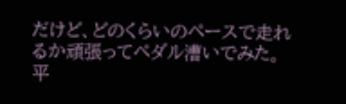だけど、どのくらいのペースで走れるか頑張ってペダル漕いでみた。平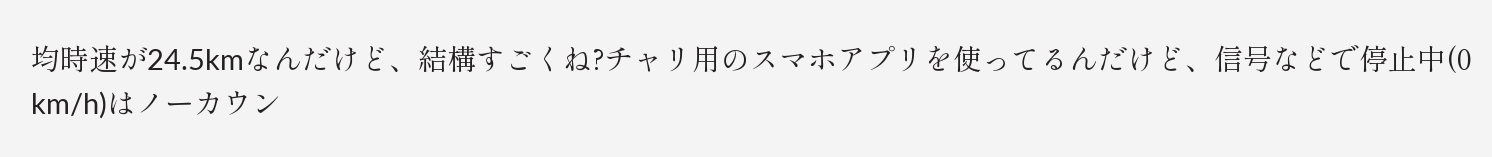均時速が24.5kmなんだけど、結構すごくね?チャリ用のスマホアプリを使ってるんだけど、信号などで停止中(0 km/h)はノーカウン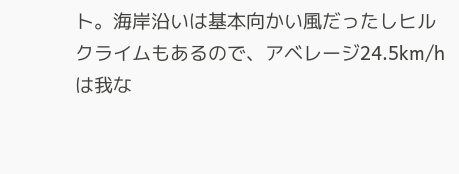ト。海岸沿いは基本向かい風だったしヒルクライムもあるので、アベレージ24.5km/hは我な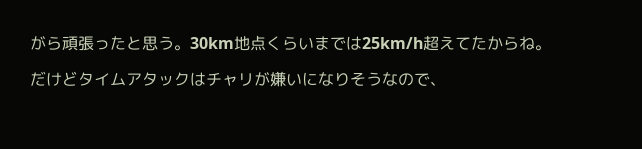がら頑張ったと思う。30km地点くらいまでは25km/h超えてたからね。

だけどタイムアタックはチャリが嫌いになりそうなので、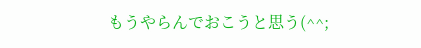もうやらんでおこうと思う(^^;